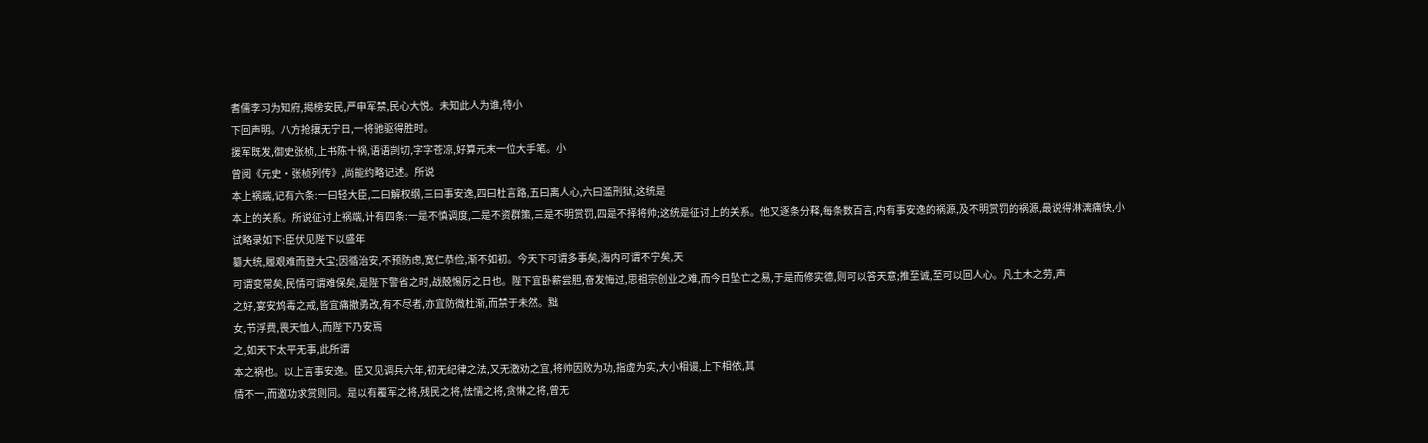耆儒李习为知府,揭榜安民,严申军禁,民心大悦。未知此人为谁,待小
下回声明。八方抢攘无宁日,一将驰驱得胜时。
援军既发,御史张桢,上书陈十祸,语语剀切,字字苍凉,好算元末一位大手笔。小
曾阅《元史·张桢列传》,尚能约略记述。所说
本上祸端,记有六条:一曰轻大臣,二曰解权纲,三曰事安逸,四曰杜言路,五曰离人心,六曰滥刑狱,这统是
本上的关系。所说征讨上祸端,计有四条:一是不慎调度,二是不资群策,三是不明赏罚,四是不择将帅;这统是征讨上的关系。他又逐条分释,每条数百言,内有事安逸的祸源,及不明赏罚的祸源,最说得淋漓痛快,小
试略录如下:臣伏见陛下以盛年
纂大统,履艰难而登大宝;因循治安,不预防虑,宽仁恭俭,渐不如初。今天下可谓多事矣,海内可谓不宁矣,天
可谓变常矣,民情可谓难保矣,是陛下警省之时,战兢惕厉之日也。陛下宜卧薪尝胆,奋发悔过,思祖宗创业之难,而今日坠亡之易,于是而修实德,则可以答天意;推至诚,至可以回人心。凡土木之劳,声
之好,宴安鸩毒之戒,皆宜痛撤勇改,有不尽者,亦宜防微杜渐,而禁于未然。黜
女,节浮费,畏天恤人,而陛下乃安焉
之,如天下太平无事,此所谓
本之祸也。以上言事安逸。臣又见调兵六年,初无纪律之法,又无激劝之宜,将帅因败为功,指虚为实,大小相谩,上下相依,其
情不一,而邀功求赏则同。是以有覆军之将,残民之将,怯懦之将,贪惏之将,曾无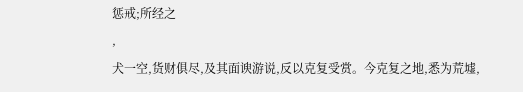惩戒;所经之
,
犬一空,货财俱尽,及其面谀游说,反以克复受赏。今克复之地,悉为荒墟,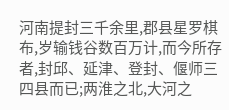河南提封三千余里,郡县星罗棋布,岁输钱谷数百万计,而今所存者,封邱、延津、登封、偃师三四县而已;两淮之北,大河之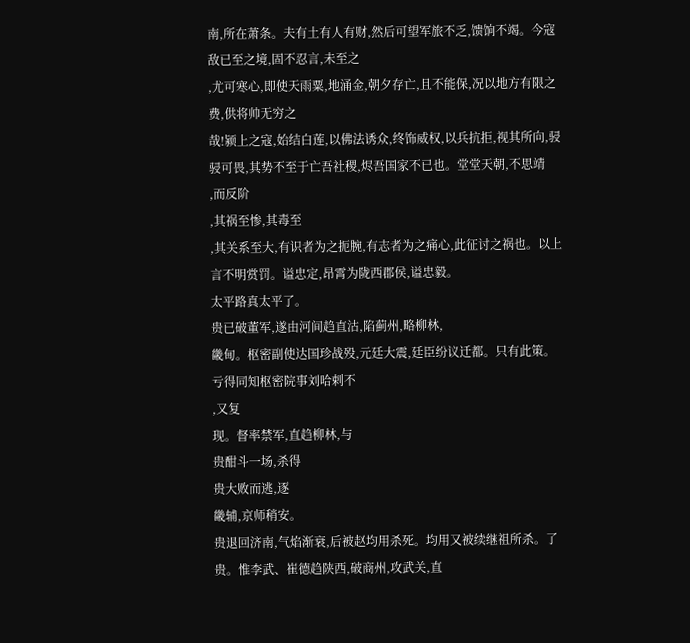南,所在萧条。夫有土有人有财,然后可望军旅不乏,馈饷不竭。今寇敌已至之境,固不忍言,未至之
,尤可寒心,即使天雨粟,地涌金,朝夕存亡,且不能保,况以地方有限之费,供将帅无穷之
哉!颍上之寇,始结白莲,以佛法诱众,终饰威权,以兵抗拒,视其所向,骎骎可畏,其势不至于亡吾社稷,烬吾国家不已也。堂堂天朝,不思靖
,而反阶
,其祸至惨,其毒至
,其关系至大,有识者为之扼腕,有志者为之痛心,此征讨之祸也。以上言不明赏罚。谥忠定,昂霄为陇西郡侯,谥忠毅。
太平路真太平了。
贵已破董军,遂由河间趋直沽,陷蓟州,略柳林,
畿甸。枢密副使达国珍战殁,元廷大震,廷臣纷议迁都。只有此策。亏得同知枢密院事刘哈剌不
,又复
现。督率禁军,直趋柳林,与
贵酣斗一场,杀得
贵大败而逃,逐
畿辅,京师稍安。
贵退回济南,气焰渐衰,后被赵均用杀死。均用又被续继祖所杀。了
贵。惟李武、崔德趋陕西,破商州,攻武关,直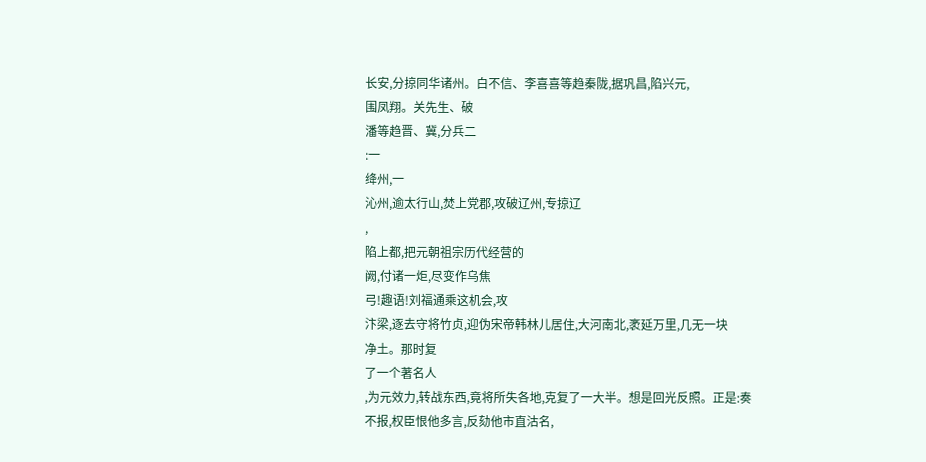长安,分掠同华诸州。白不信、李喜喜等趋秦陇,据巩昌,陷兴元,
围凤翔。关先生、破
潘等趋晋、冀,分兵二
:一
绛州,一
沁州,逾太行山,焚上党郡,攻破辽州,专掠辽
,
陷上都,把元朝祖宗历代经营的
阙,付诸一炬,尽变作乌焦
弓!趣语!刘福通乘这机会,攻
汴梁,逐去守将竹贞,迎伪宋帝韩林儿居住,大河南北,袤延万里,几无一块
净土。那时复
了一个著名人
,为元效力,转战东西,竟将所失各地,克复了一大半。想是回光反照。正是:奏
不报,权臣恨他多言,反劾他市直沽名,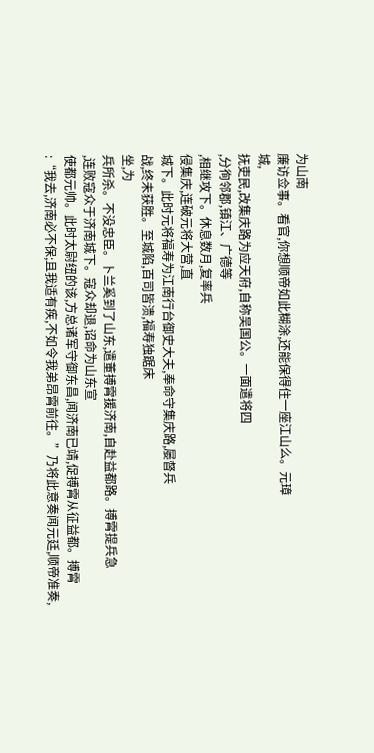为山南
廉访佥事。看官,你想顺帝如此糊涂,还能保得住一座江山么。元璋
城,
抚吏民,改集庆路为应天府,自称吴国公。一面遣将四
,分徇邻郡,镇江、广德等
,相继攻下。休息数月,复率兵
侵集庆,连破元将大营,直
城下。此时元将福寿为江南行台御史大夫,奉命守集庆路,屡督兵
战,终未获胜。至城陷,百司皆溃,福寿独踞床
坐,为
兵所杀。不没忠臣。卜兰奚到了山东,遣董搏霄援济南,自赴益都路。搏霄提兵急
,连败寇众于济南城下。寇众却退,诏命为山东宣
使都元帅。此时太尉纽的该,方总诸军守御东昌,闻济南已靖,促搏霄从征益都。搏霄
:“我去,济南必不保;且我适有疾,不如令我弟昂霄前往。”乃将此意奏闻元廷,顺帝准奏,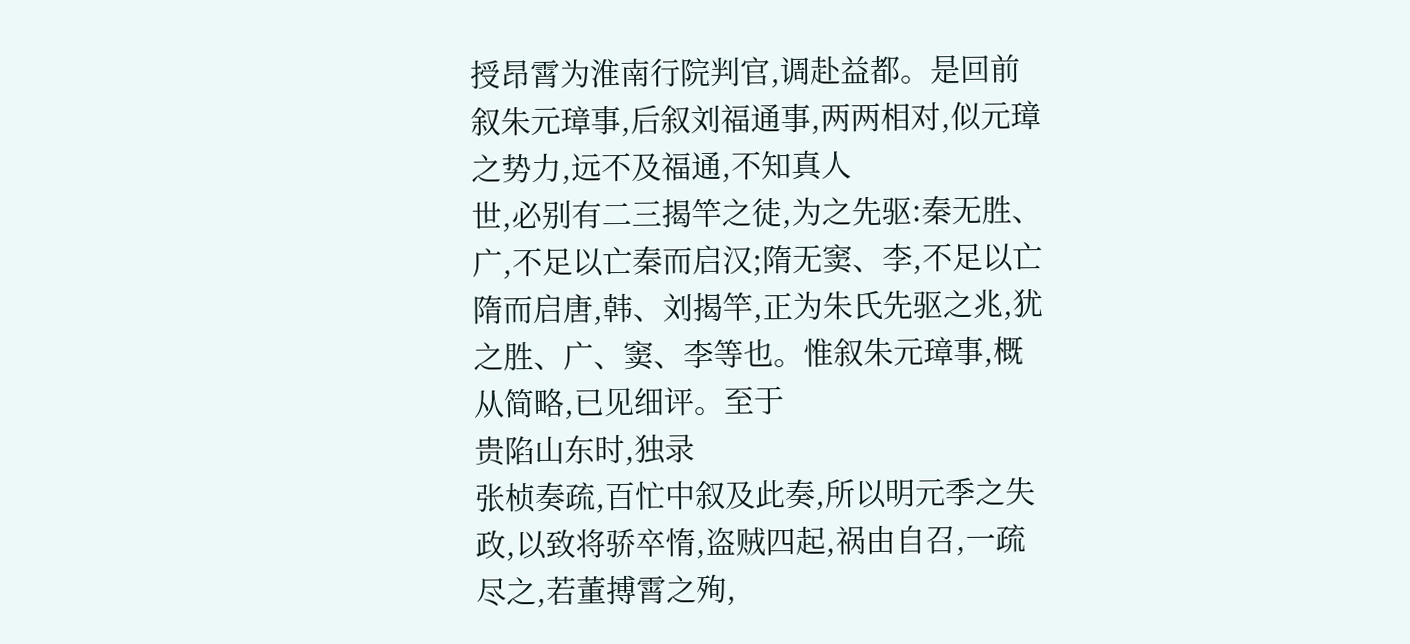授昂霄为淮南行院判官,调赴益都。是回前叙朱元璋事,后叙刘福通事,两两相对,似元璋之势力,远不及福通,不知真人
世,必别有二三揭竿之徒,为之先驱:秦无胜、广,不足以亡秦而启汉;隋无窦、李,不足以亡隋而启唐,韩、刘揭竿,正为朱氏先驱之兆,犹之胜、广、窦、李等也。惟叙朱元璋事,概从简略,已见细评。至于
贵陷山东时,独录
张桢奏疏,百忙中叙及此奏,所以明元季之失政,以致将骄卒惰,盗贼四起,祸由自召,一疏尽之,若董搏霄之殉,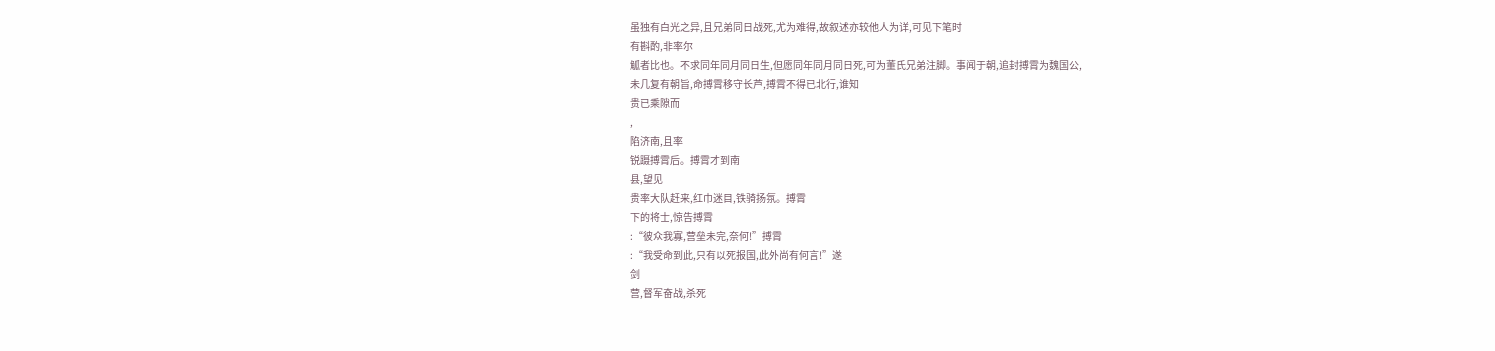虽独有白光之异,且兄弟同日战死,尤为难得,故叙述亦较他人为详,可见下笔时
有斟酌,非率尔
觚者比也。不求同年同月同日生,但愿同年同月同日死,可为董氏兄弟注脚。事闻于朝,追封搏霄为魏国公,
未几复有朝旨,命搏霄移守长芦,搏霄不得已北行,谁知
贵已乘隙而
,
陷济南,且率
锐蹑搏霄后。搏霄才到南
县,望见
贵率大队赶来,红巾迷目,铁骑扬氛。搏霄
下的将士,惊告搏霄
:“彼众我寡,营垒未完,奈何!”搏霄
:“我受命到此,只有以死报国,此外尚有何言!”遂
剑
营,督军奋战,杀死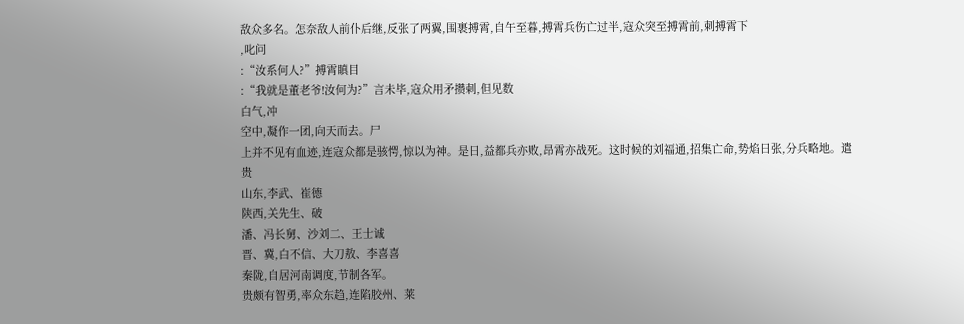敌众多名。怎奈敌人前仆后继,反张了两翼,围裹搏霄,自午至暮,搏霄兵伤亡过半,寇众突至搏霄前,刺搏霄下
,叱问
:“汝系何人?”搏霄瞋目
:“我就是董老爷!汝何为?”言未毕,寇众用矛攒刺,但见数
白气,冲
空中,凝作一团,向天而去。尸
上并不见有血迹,连寇众都是骇愕,惊以为神。是日,益都兵亦败,昂霄亦战死。这时候的刘福通,招集亡命,势焰日张,分兵略地。遣
贵
山东,李武、崔德
陕西,关先生、破
潘、冯长舅、沙刘二、王士诚
晋、冀,白不信、大刀敖、李喜喜
秦陇,自居河南调度,节制各军。
贵颇有智勇,率众东趋,连陷胶州、莱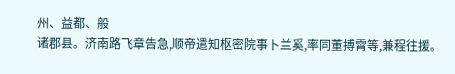州、益都、般
诸郡县。济南路飞章告急,顺帝遣知枢密院事卜兰奚,率同董搏霄等,兼程往援。